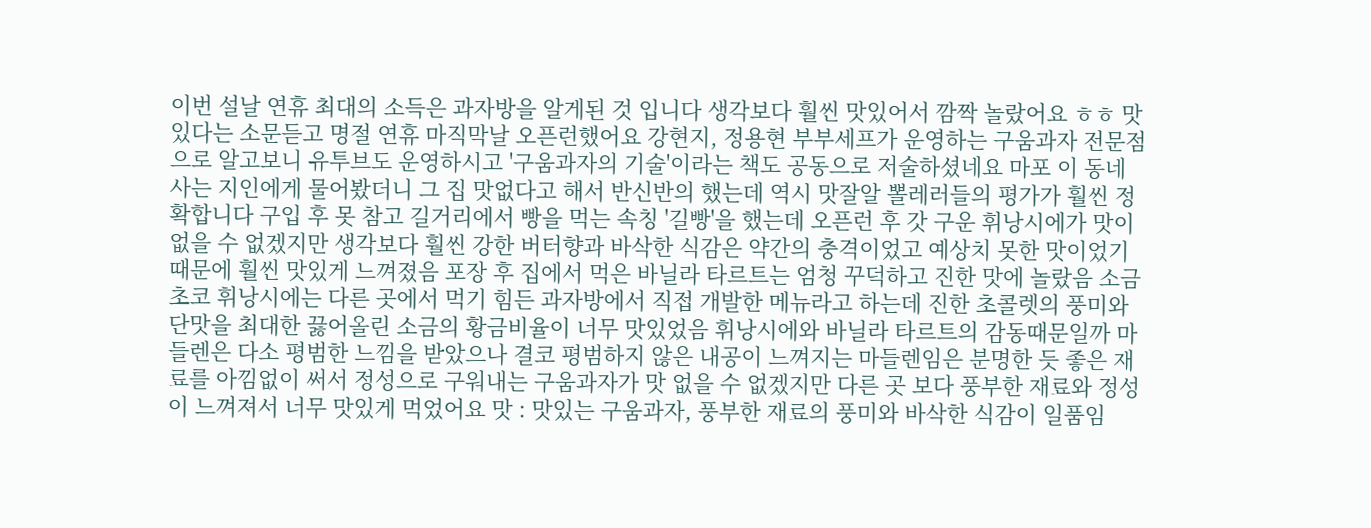이번 설날 연휴 최대의 소득은 과자방을 알게된 것 입니다 생각보다 훨씬 맛있어서 깜짝 놀랐어요 ㅎㅎ 맛있다는 소문듣고 명절 연휴 마직막날 오픈런했어요 강현지, 정용현 부부세프가 운영하는 구움과자 전문점으로 알고보니 유투브도 운영하시고 '구움과자의 기술'이라는 책도 공동으로 저술하셨네요 마포 이 동네사는 지인에게 물어봤더니 그 집 맛없다고 해서 반신반의 했는데 역시 맛잘알 뽈레러들의 평가가 훨씬 정확합니다 구입 후 못 참고 길거리에서 빵을 먹는 속칭 '길빵'을 했는데 오픈런 후 갓 구운 휘낭시에가 맛이 없을 수 없겠지만 생각보다 훨씬 강한 버터향과 바삭한 식감은 약간의 충격이었고 예상치 못한 맛이었기 때문에 훨씬 맛있게 느껴졌음 포장 후 집에서 먹은 바닐라 타르트는 엄청 꾸덕하고 진한 맛에 놀랐음 소금초코 휘낭시에는 다른 곳에서 먹기 힘든 과자방에서 직접 개발한 메뉴라고 하는데 진한 초콜렛의 풍미와 단맛을 최대한 끓어올린 소금의 황금비율이 너무 맛있었음 휘낭시에와 바닐라 타르트의 감동때문일까 마들렌은 다소 평범한 느낌을 받았으나 결코 평범하지 않은 내공이 느껴지는 마들렌임은 분명한 듯 좋은 재료를 아낌없이 써서 정성으로 구워내는 구움과자가 맛 없을 수 없겠지만 다른 곳 보다 풍부한 재료와 정성이 느껴져서 너무 맛있게 먹었어요 맛 : 맛있는 구움과자, 풍부한 재료의 풍미와 바삭한 식감이 일품임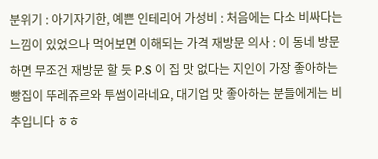분위기 : 아기자기한, 예쁜 인테리어 가성비 : 처음에는 다소 비싸다는 느낌이 있었으나 먹어보면 이해되는 가격 재방문 의사 : 이 동네 방문하면 무조건 재방문 할 듯 P.S 이 집 맛 없다는 지인이 가장 좋아하는 빵집이 뚜레쥬르와 투썸이라네요, 대기업 맛 좋아하는 분들에게는 비추입니다 ㅎㅎ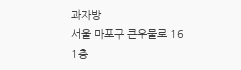과자방
서울 마포구 큰우물로 16 1층